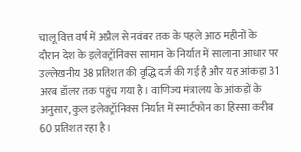चालू वित्त वर्ष में अप्रैल से नवंबर तक के पहले आठ महीनों के दौरान देश के इलेक्ट्रॉनिक्स सामान के निर्यात में सालाना आधार पर उल्लेखनीय 38 प्रतिशत की वृद्धि दर्ज की गई है और यह आंकड़ा 31 अरब डॉलर तक पहुंच गया है। वाणिज्य मंत्रालय के आंकड़ों के अनुसार, कुल इलेक्ट्रॉनिक्स निर्यात में स्मार्टफोन का हिस्सा करीब 60 प्रतिशत रहा है।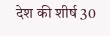देश की शीर्ष 30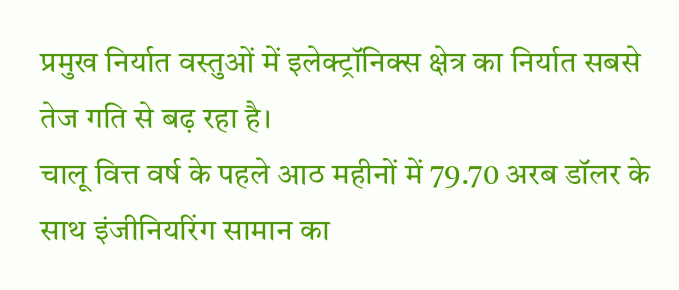प्रमुख निर्यात वस्तुओं में इलेक्ट्रॉनिक्स क्षेत्र का निर्यात सबसे तेज गति से बढ़ रहा है।
चालू वित्त वर्ष के पहले आठ महीनों में 79.70 अरब डॉलर के साथ इंजीनियरिंग सामान का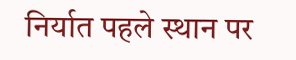निर्यात पहले स्थान पर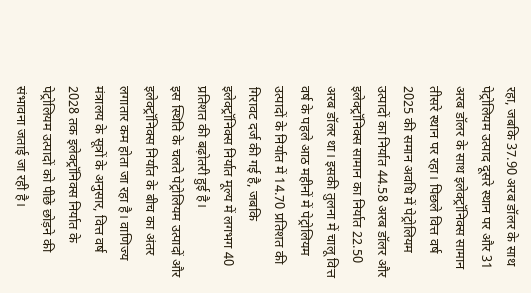रहा, जबकि 37.90 अरब डॉलर के साथ पेट्रोलियम उत्पाद दूसरे स्थान पर और 31 अरब डॉलर के साथ इलेक्ट्रॉनिक्स सामान तीसरे स्थान पर रहा। पिछले वित्त वर्ष 2025 की समान अवधि में पेट्रोलियम उत्पादों का निर्यात 44.58 अरब डॉलर और इलेक्ट्रॉनिक्स सामान का निर्यात 22.50 अरब डॉलर था। इसकी तुलना में चालू वित्त वर्ष के पहले आठ महीनों में पेट्रोलियम उत्पादों के निर्यात में 14.70 प्रतिशत की गिरावट दर्ज की गई है, जबकि इलेक्ट्रॉनिक्स निर्यात मूल्य में लगभग 40 प्रतिशत की बढ़ोतरी हुई है।
इस स्थिति के चलते पेट्रोलियम उत्पादों और इलेक्ट्रॉनिक्स निर्यात के बीच का अंतर लगातार कम होता जा रहा है। वाणिज्य मंत्रालय के सूत्रों के अनुसार, वित्त वर्ष 2028 तक इलेक्ट्रॉनिक्स निर्यात के पेट्रोलियम उत्पादों को पीछे छोड़ने की संभावना जताई जा रही है।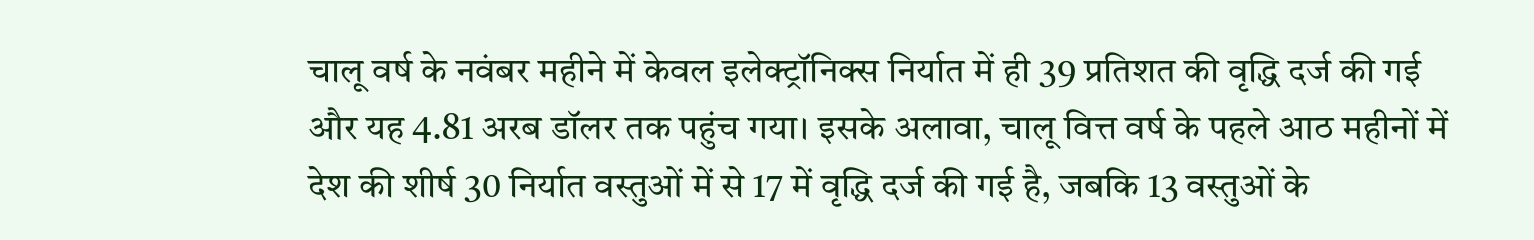चालू वर्ष के नवंबर महीने में केवल इलेक्ट्रॉनिक्स निर्यात में ही 39 प्रतिशत की वृद्धि दर्ज की गई और यह 4.81 अरब डॉलर तक पहुंच गया। इसके अलावा, चालू वित्त वर्ष के पहले आठ महीनों में देश की शीर्ष 30 निर्यात वस्तुओं में से 17 में वृद्धि दर्ज की गई है, जबकि 13 वस्तुओं के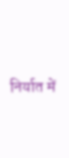निर्यात में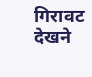गिरावट देखने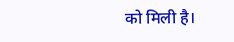को मिली है।